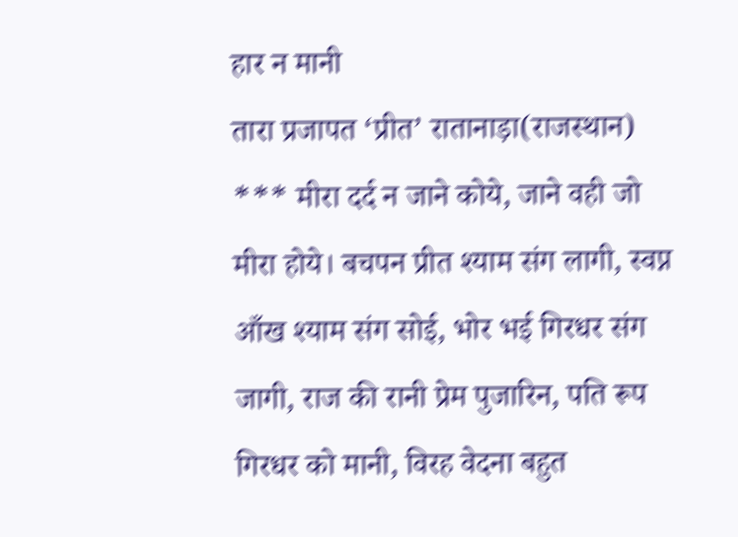हार न मानी
तारा प्रजापत ‘प्रीत’ रातानाड़ा(राजस्थान) *** मीरा दर्द न जाने कोये, जाने वही जो मीरा होये। बचपन प्रीत श्याम संग लागी, स्वप्न आँख श्याम संग सोई, भोर भई गिरधर संग जागी, राज की रानी प्रेम पुजारिन, पति रूप गिरधर को मानी, विरह वेदना बहुत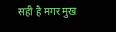सही है मगर मुख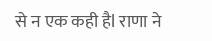से न एक कही हैl राणा ने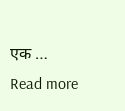एक … Read more